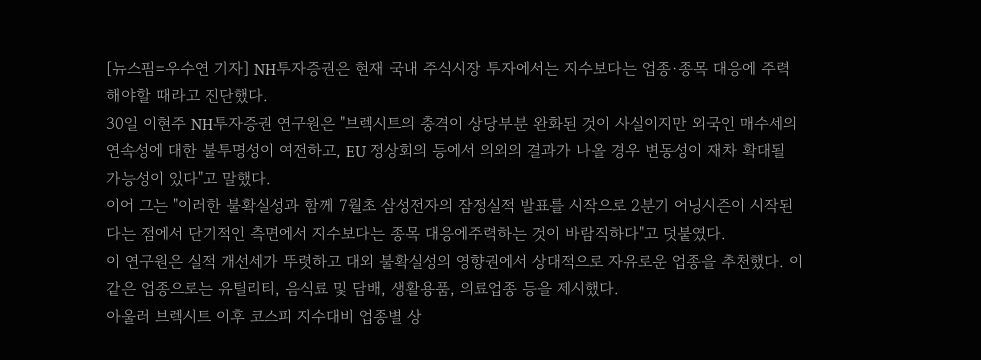[뉴스핌=우수연 기자] NH투자증권은 현재 국내 주식시장 투자에서는 지수보다는 업종·종목 대응에 주력해야할 때라고 진단했다.
30일 이현주 NH투자증권 연구원은 "브렉시트의 충격이 상당부분 완화된 것이 사실이지만 외국인 매수세의 연속성에 대한 불투명성이 여전하고, EU 정상회의 등에서 의외의 결과가 나올 경우 변동성이 재차 확대될 가능성이 있다"고 말했다.
이어 그는 "이러한 불확실성과 함께 7월초 삼성전자의 잠정실적 발표를 시작으로 2분기 어닝시즌이 시작된다는 점에서 단기적인 측면에서 지수보다는 종목 대응에주력하는 것이 바람직하다"고 덧붙였다.
이 연구원은 실적 개선세가 뚜렷하고 대외 불확실성의 영향권에서 상대적으로 자유로운 업종을 추천했다. 이 같은 업종으로는 유틸리티, 음식료 및 담배, 생활용품, 의료업종 등을 제시했다.
아울러 브렉시트 이후 코스피 지수대비 업종별 상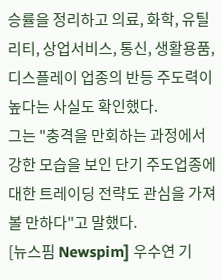승률을 정리하고 의료, 화학, 유틸리티, 상업서비스, 통신, 생활용품, 디스플레이 업종의 반등 주도력이 높다는 사실도 확인했다.
그는 "충격을 만회하는 과정에서 강한 모습을 보인 단기 주도업종에 대한 트레이딩 전략도 관심을 가져볼 만하다"고 말했다.
[뉴스핌 Newspim] 우수연 기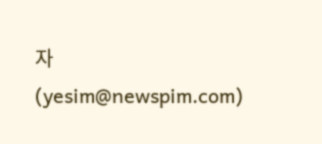자 (yesim@newspim.com)